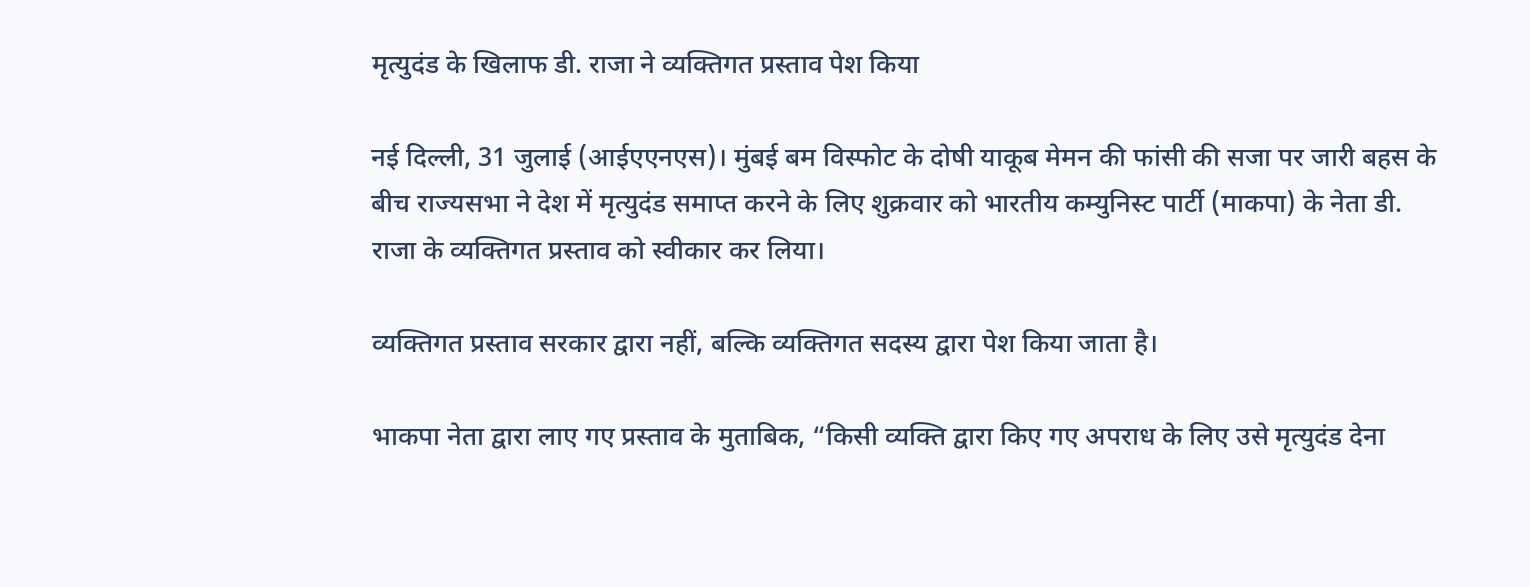मृत्युदंड के खिलाफ डी. राजा ने व्यक्तिगत प्रस्ताव पेश किया

नई दिल्ली, 31 जुलाई (आईएएनएस)। मुंबई बम विस्फोट के दोषी याकूब मेमन की फांसी की सजा पर जारी बहस के बीच राज्यसभा ने देश में मृत्युदंड समाप्त करने के लिए शुक्रवार को भारतीय कम्युनिस्ट पार्टी (माकपा) के नेता डी. राजा के व्यक्तिगत प्रस्ताव को स्वीकार कर लिया।

व्यक्तिगत प्रस्ताव सरकार द्वारा नहीं, बल्कि व्यक्तिगत सदस्य द्वारा पेश किया जाता है।

भाकपा नेता द्वारा लाए गए प्रस्ताव के मुताबिक, “किसी व्यक्ति द्वारा किए गए अपराध के लिए उसे मृत्युदंड देना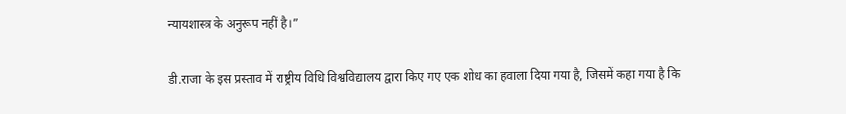न्यायशास्त्र के अनुरूप नहीं है।”

डी.राजा के इस प्रस्ताव में राष्ट्रीय विधि विश्वविद्यालय द्वारा किए गए एक शोध का हवाला दिया गया है, जिसमें कहा गया है कि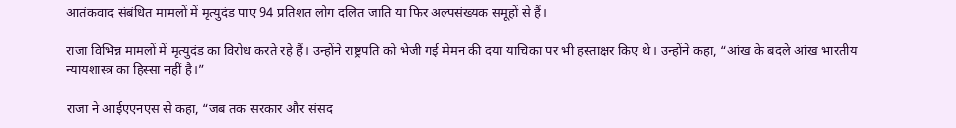आतंकवाद संबंधित मामलों में मृत्युदंड पाए 94 प्रतिशत लोग दलित जाति या फिर अल्पसंख्यक समूहों से हैं।

राजा विभिन्न मामलों में मृत्युदंड का विरोध करते रहे हैं। उन्होंने राष्ट्रपति को भेजी गई मेमन की दया याचिका पर भी हस्ताक्षर किए थे। उन्होंने कहा, “आंख के बदले आंख भारतीय न्यायशास्त्र का हिस्सा नहीं है।”

राजा ने आईएएनएस से कहा, “जब तक सरकार और संसद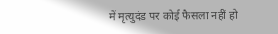में मृत्युदंड पर कोई फैसला नहीं हो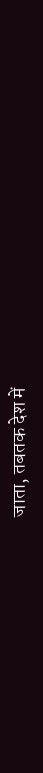जाता, तबतक देश में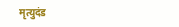मृत्युदंड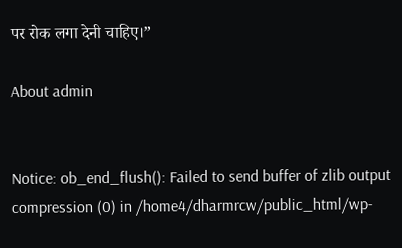पर रोक लगा देनी चाहिए।”

About admin


Notice: ob_end_flush(): Failed to send buffer of zlib output compression (0) in /home4/dharmrcw/public_html/wp-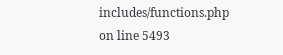includes/functions.php on line 5493